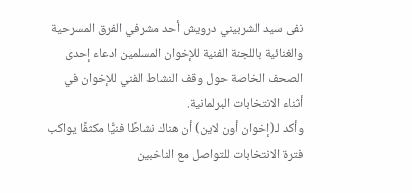نفى سيد الشربيني درويش أحد مشرفي الفرق المسرحية والغنائية باللجنة الفنية للإخوان المسلمين ادعاء إحدى الصحف الخاصة حول وقف النشاط الفني للإخوان في أثناء الانتخابات البرلمانية.
وأكد لـ(إخوان أون لاين) أن هناك نشاطًا فنيًّا مكثفًا يواكب فترة الانتخابات للتواصل مع الناخبين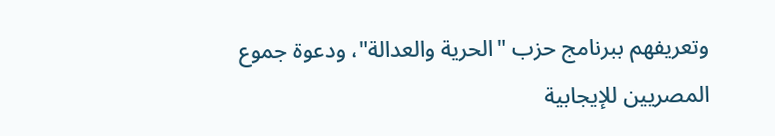وتعريفهم ببرنامج حزب "الحرية والعدالة"، ودعوة جموع المصريين للإيجابية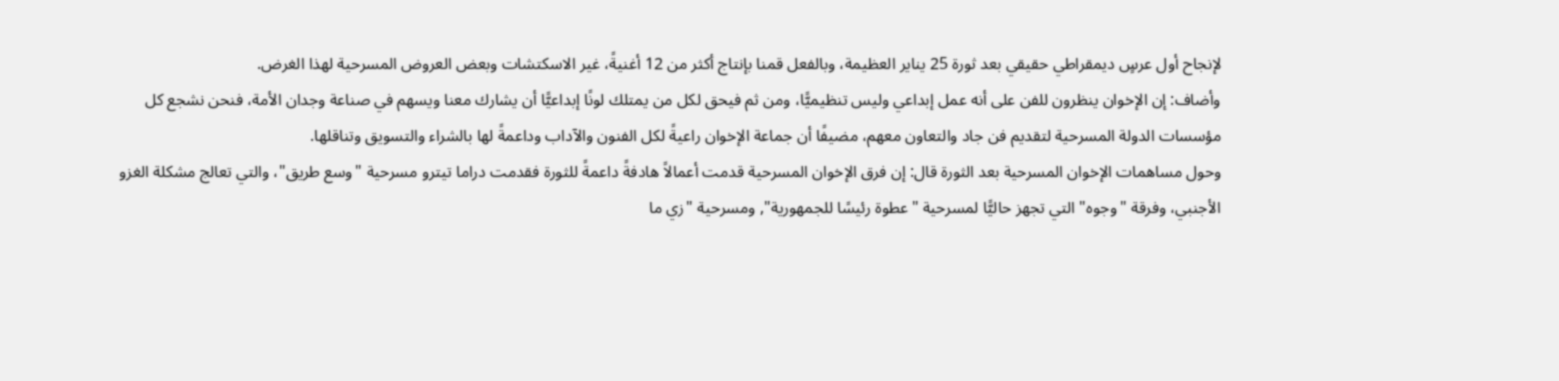لإنجاح أول عرسٍ ديمقراطي حقيقي بعد ثورة 25 يناير العظيمة، وبالفعل قمنا بإنتاج أكثر من 12 أغنيةً، غير الاسكتشات وبعض العروض المسرحية لهذا الغرض.
وأضاف: إن الإخوان ينظرون للفن على أنه عمل إبداعي وليس تنظيميًّا، ومن ثم فيحق لكل من يمتلك لونًا إبداعيًّا أن يشارك معنا ويسهم في صناعة وجدان الأمة، فنحن نشجع كل مؤسسات الدولة المسرحية لتقديم فن جاد والتعاون معهم، مضيفًا أن جماعة الإخوان راعيةً لكل الفنون والآداب وداعمةً لها بالشراء والتسويق وتناقلها.
وحول مساهمات الإخوان المسرحية بعد الثورة قال: إن فرق الإخوان المسرحية قدمت أعمالاً هادفةً داعمةً للثورة فقدمت دراما تيترو مسرحية "وسع طريق"، والتي تعالج مشكلة الغزو الأجنبي، وفرقة "وجوه" التي تجهز حاليًّا لمسرحية "عطوة رئيسًا للجمهورية", ومسرحية "زي ما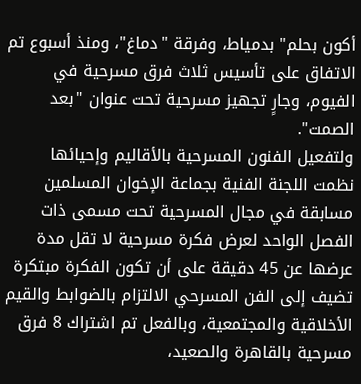أكون بحلم" بدمياط، وفرقة "دماغ"، ومنذ أسبوع تم الاتفاق على تأسيس ثلاث فرق مسرحية في الفيوم، وجارٍ تجهيز مسرحية تحت عنوان "بعد الصمت".
ولتفعيل الفنون المسرحية بالأقاليم وإحيائها نظمت اللجنة الفنية بجماعة الإخوان المسلمين مسابقة في مجال المسرحية تحت مسمى ذات الفصل الواحد لعرض فكرة مسرحية لا تقل مدة عرضها عن 45 دقيقة على أن تكون الفكرة مبتكرة تضيف إلى الفن المسرحي الالتزام بالضوابط والقيم الأخلاقية والمجتمعية، وبالفعل تم اشتراك 8 فرق مسرحية بالقاهرة والصعيد،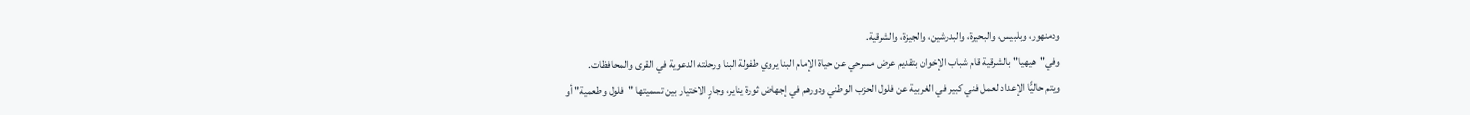ودمنهور، وبلبيس، والبحيرة، والبدرشين، والجيزة، والشرقية.
وفي"هيهيا" بالشرقية قام شباب الإخوان بتقديم عرض مسرحي عن حياة الإمام البنا يروي طفولة البنا ورحلته الدعوية في القرى والمحافظات.
ويتم حاليًّا الإعداد لعمل فني كبير في الغربية عن فلول الحزب الوطني ودورهم في إجهاض ثورة يناير، وجارٍ الاختيار بين تسميتها "فلول وطعمية" أو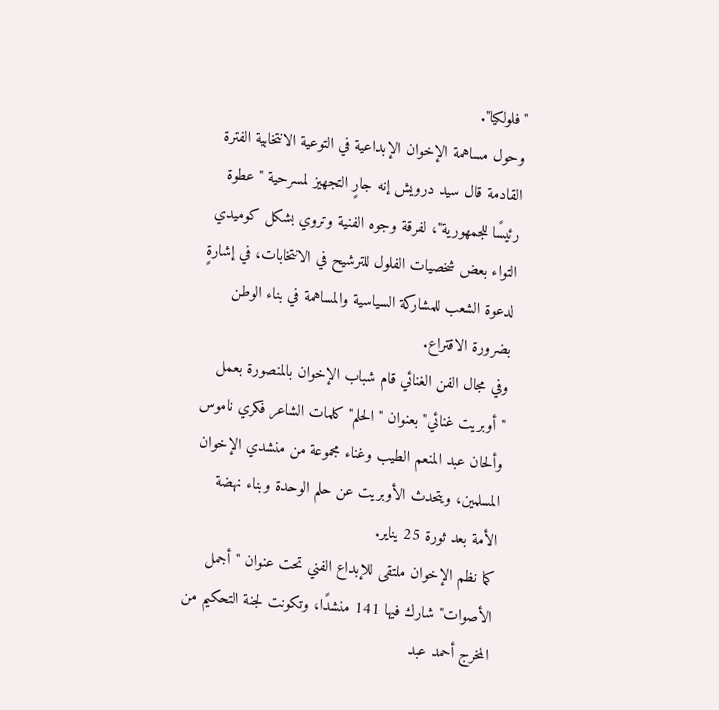"فلولكيا".
وحول مساهمة الإخوان الإبداعية في التوعية الانتخابية الفترة القادمة قال سيد درويش إنه جارٍ التجهيز لمسرحية "عطوة رئيسًا للجمهورية"، لفرقة وجوه الفنية وتروي بشكل كوميدي التواء بعض شخصيات الفلول للترشيح في الانتخابات، في إشارةٍ لدعوة الشعب للمشاركة السياسية والمساهمة في بناء الوطن بضرورة الاقتراع.
وفي مجال الفن الغنائي قام شباب الإخوان بالمنصورة بعمل "أوبريت غنائي" بعنوان "الحلم" كلمات الشاعر فكري ناموس وألحان عبد المنعم الطيب وغناء مجموعة من منشدي الإخوان المسلمين، ويتحدث الأوبريت عن حلم الوحدة وبناء نهضة الأمة بعد ثورة 25 يناير.
كما نظم الإخوان ملتقى للإبداع الفني تحت عنوان "أجمل الأصوات" شارك فيها 141 منشدًا، وتكونت لجنة التحكيم من المخرج أحمد عبد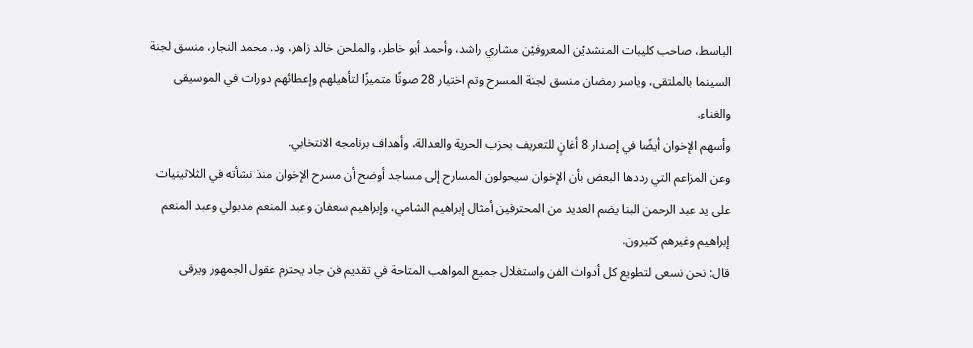الباسط، صاحب كليبات المنشديْن المعروفيْن مشاري راشد، وأحمد أبو خاطر، والملحن خالد زاهر، ود. محمد النجار، منسق لجنة السينما بالملتقى، وياسر رمضان منسق لجنة المسرح وتم اختيار 28 صوتًا متميزًا لتأهيلهم وإعطائهم دورات في الموسيقى والغناء.
وأسهم الإخوان أيضًا في إصدار 8 أغانٍ للتعريف بحزب الحرية والعدالة، وأهداف برنامجه الانتخابي.
وعن المزاعم التي رددها البعض بأن الإخوان سيحولون المسارح إلى مساجد أوضح أن مسرح الإخوان منذ نشأته في الثلاثينيات على يد عبد الرحمن البنا يضم العديد من المحترفين أمثال إبراهيم الشامي، وإبراهيم سعفان وعبد المنعم مدبولي وعبد المنعم إبراهيم وغيرهم كثيرون.
قال: نحن نسعى لتطويع كل أدوات الفن واستغلال جميع المواهب المتاحة في تقديم فن جاد يحترم عقول الجمهور ويرقى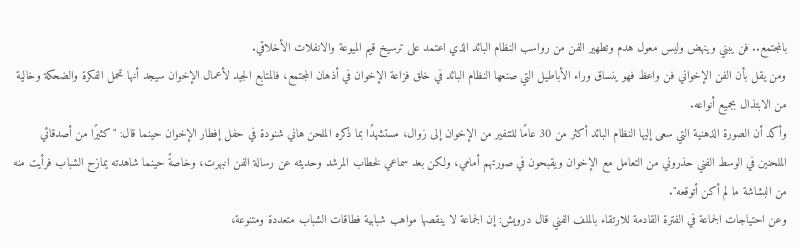بالمجتمع.. فن يبني وينهض وليس معول هدم وتطهير الفن من رواسب النظام البائد الذي اعتمد على ترسيخ قيم الميوعة والانفلات الأخلاقي.
ومن يقل بأن الفن الإخواني فن واعظ فهو ينساق وراء الأباطيل التي صنعها النظام البائد في خلق فزاعة الإخوان في أذهان المجتمع، فالمتابع الجيد لأعمال الإخوان سيجد أنها تحمل الفكرة والضحكة وخالية من الابتذال بجميع أنواعه.
وأكد أن الصورة الذهنية التي سعى إليها النظام البائد أكثر من 30 عامًا للتنفير من الإخوان إلى زوال، مستشهدًا بما ذكره الملحن هاني شنودة في حفل إفطار الإخوان حينما قال: "كثيرًا من أصدقائي الملحنين في الوسط الفني حذروني من التعامل مع الإخوان ويقبحون في صورتهم أمامي، ولكن بعد سماعي لخطاب المرشد وحديثه عن رسالة الفن انبهرت، وخاصةً حينما شاهدته يمازح الشباب فرأيت منه من البشاشة ما لم أكن أتوقعه".
وعن احتياجات الجماعة في الفترة القادمة للارتقاء بالملف الفني قال درويش: إن الجماعة لا ينقصها مواهب شبابية فطاقات الشباب متعددة ومتنوعة،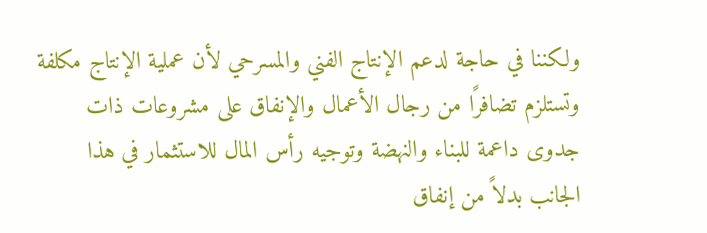ولكننا في حاجة لدعم الإنتاج الفني والمسرحي لأن عملية الإنتاج مكلفة وتستلزم تضافرًا من رجال الأعمال والإنفاق على مشروعات ذات جدوى داعمة للبناء والنهضة وتوجيه رأس المال للاستثمار في هذا الجانب بدلاً من إنفاق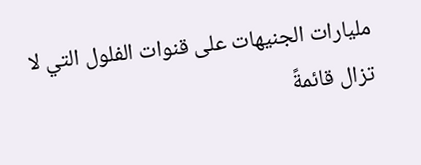مليارات الجنيهات على قنوات الفلول التي لا تزال قائمةً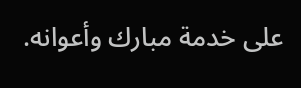على خدمة مبارك وأعوانه.